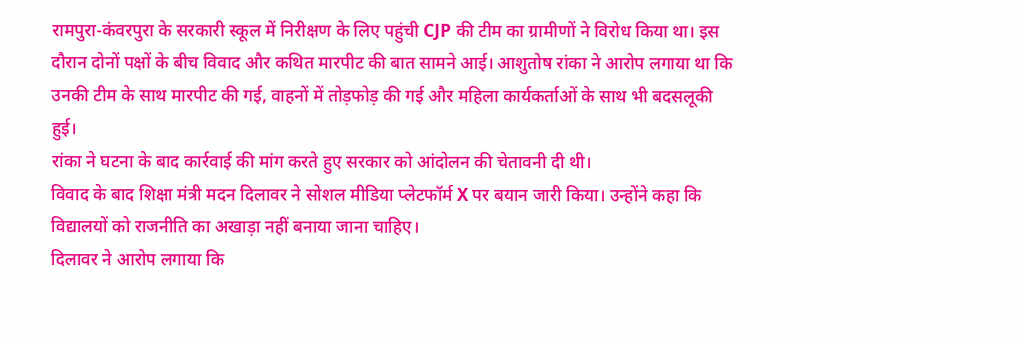रामपुरा-कंवरपुरा के सरकारी स्कूल में निरीक्षण के लिए पहुंची CJP की टीम का ग्रामीणों ने विरोध किया था। इस दौरान दोनों पक्षों के बीच विवाद और कथित मारपीट की बात सामने आई। आशुतोष रांका ने आरोप लगाया था कि उनकी टीम के साथ मारपीट की गई, वाहनों में तोड़फोड़ की गई और महिला कार्यकर्ताओं के साथ भी बदसलूकी हुई।
रांका ने घटना के बाद कार्रवाई की मांग करते हुए सरकार को आंदोलन की चेतावनी दी थी।
विवाद के बाद शिक्षा मंत्री मदन दिलावर ने सोशल मीडिया प्लेटफॉर्म X पर बयान जारी किया। उन्होंने कहा कि विद्यालयों को राजनीति का अखाड़ा नहीं बनाया जाना चाहिए।
दिलावर ने आरोप लगाया कि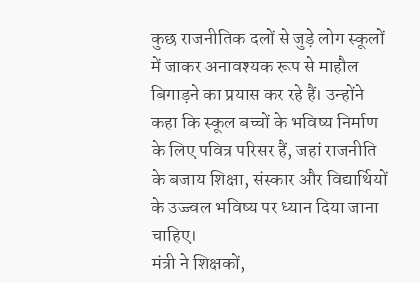कुछ राजनीतिक दलों से जुड़े लोग स्कूलों में जाकर अनावश्यक रूप से माहौल बिगाड़ने का प्रयास कर रहे हैं। उन्होंने कहा कि स्कूल बच्चों के भविष्य निर्माण के लिए पवित्र परिसर हैं, जहां राजनीति के बजाय शिक्षा, संस्कार और विद्यार्थियों के उज्ज्वल भविष्य पर ध्यान दिया जाना चाहिए।
मंत्री ने शिक्षकों,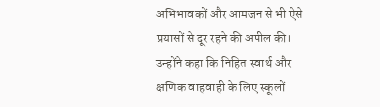अभिभावकों और आमजन से भी ऐसे प्रयासों से दूर रहने की अपील की। उन्होंने कहा कि निहित स्वार्थ और क्षणिक वाहवाही के लिए स्कूलों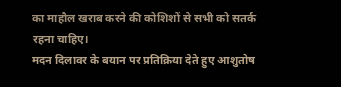का माहौल खराब करने की कोशिशों से सभी को सतर्क रहना चाहिए।
मदन दिलावर के बयान पर प्रतिक्रिया देते हुए आशुतोष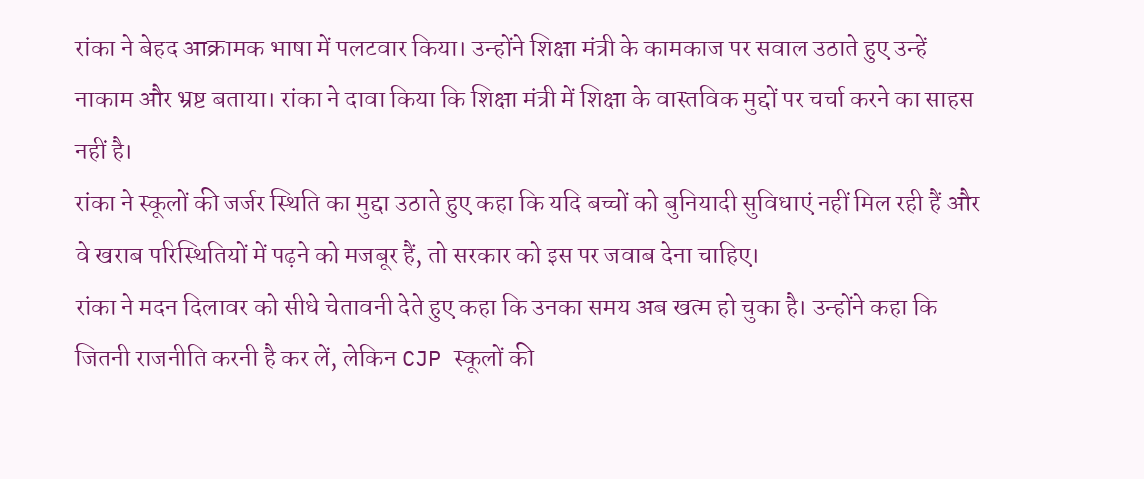रांका ने बेहद आक्रामक भाषा में पलटवार किया। उन्होंने शिक्षा मंत्री के कामकाज पर सवाल उठाते हुए उन्हें नाकाम और भ्रष्ट बताया। रांका ने दावा किया कि शिक्षा मंत्री में शिक्षा के वास्तविक मुद्दों पर चर्चा करने का साहस नहीं है।
रांका ने स्कूलों की जर्जर स्थिति का मुद्दा उठाते हुए कहा कि यदि बच्चों को बुनियादी सुविधाएं नहीं मिल रही हैं और वे खराब परिस्थितियों में पढ़ने को मजबूर हैं, तो सरकार को इस पर जवाब देना चाहिए।
रांका ने मदन दिलावर को सीधे चेतावनी देते हुए कहा कि उनका समय अब खत्म हो चुका है। उन्होंने कहा कि जितनी राजनीति करनी है कर लें, लेकिन CJP स्कूलों की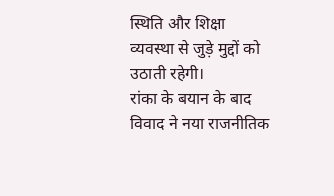स्थिति और शिक्षा व्यवस्था से जुड़े मुद्दों को उठाती रहेगी।
रांका के बयान के बाद विवाद ने नया राजनीतिक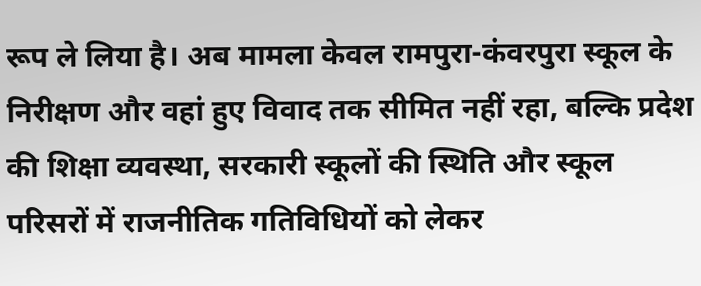रूप ले लिया है। अब मामला केवल रामपुरा-कंवरपुरा स्कूल के निरीक्षण और वहां हुए विवाद तक सीमित नहीं रहा, बल्कि प्रदेश की शिक्षा व्यवस्था, सरकारी स्कूलों की स्थिति और स्कूल परिसरों में राजनीतिक गतिविधियों को लेकर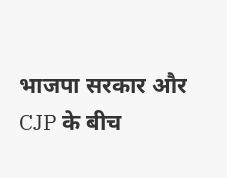भाजपा सरकार और CJP के बीच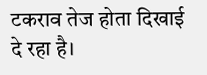टकराव तेज होता दिखाई दे रहा है।